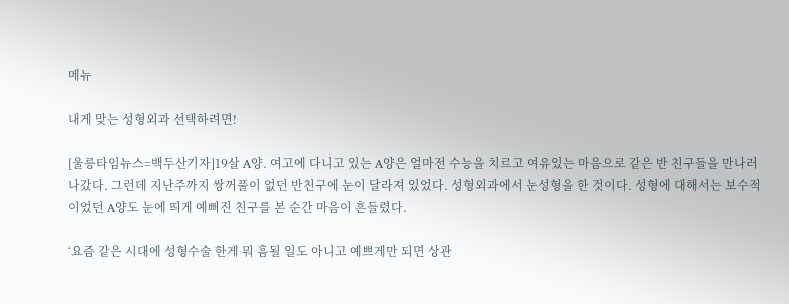메뉴

내게 맞는 성형외과 선택하려면!

[울릉타임뉴스=백두산기자]19살 A양. 여고에 다니고 있는 A양은 얼마전 수능을 치르고 여유있는 마음으로 같은 반 친구들을 만나러 나갔다. 그런데 지난주까지 쌍꺼풀이 없던 반친구에 눈이 달라져 있었다. 성형외과에서 눈성형을 한 것이다. 성형에 대해서는 보수적이었던 A양도 눈에 띄게 예뻐진 친구를 본 순간 마음이 흔들렸다.

‘요즘 같은 시대에 성형수술 한게 뭐 흠될 일도 아니고 예쁘게만 되면 상관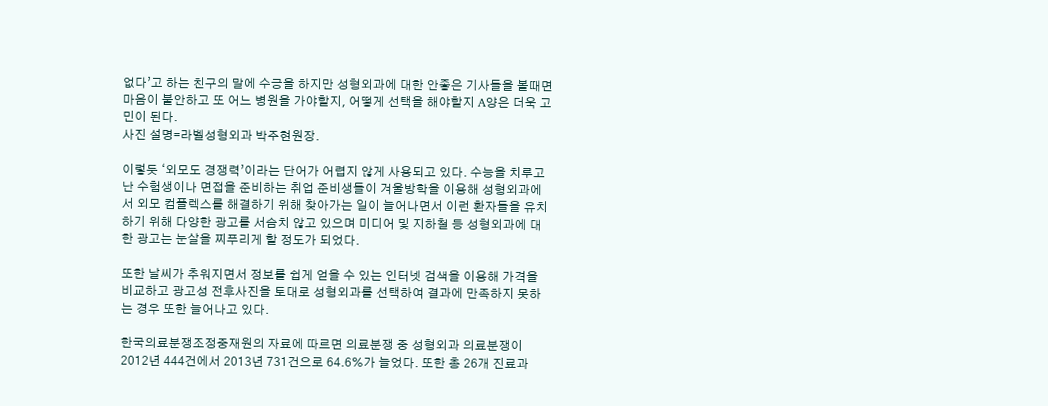없다’고 하는 친구의 말에 수긍을 하지만 성형외과에 대한 안좋은 기사들을 볼때면 마음이 불안하고 또 어느 병원을 가야할지, 어떻게 선택을 해야할지 A양은 더욱 고민이 된다.
사진 설명=라벨성형외과 박주현원장.

이렇듯 ‘외모도 경쟁력’이라는 단어가 어렵지 않게 사용되고 있다. 수능을 치루고 난 수험생이나 면접을 준비하는 취업 준비생들이 겨울방학을 이용해 성형외과에서 외모 컴플렉스를 해결하기 위해 찾아가는 일이 늘어나면서 이런 환자들을 유치하기 위해 다양한 광고를 서슴치 않고 있으며 미디어 및 지하철 등 성형외과에 대한 광고는 눈살을 찌푸리게 할 정도가 되었다.

또한 날씨가 추워지면서 정보를 쉽게 얻을 수 있는 인터넷 검색을 이용해 가격을 비교하고 광고성 전후사진을 토대로 성형외과를 선택하여 결과에 만족하지 못하는 경우 또한 늘어나고 있다.

한국의료분쟁조정중재원의 자료에 따르면 의료분쟁 중 성형외과 의료분쟁이 2012년 444건에서 2013년 731건으로 64.6%가 늘었다. 또한 총 26개 진료과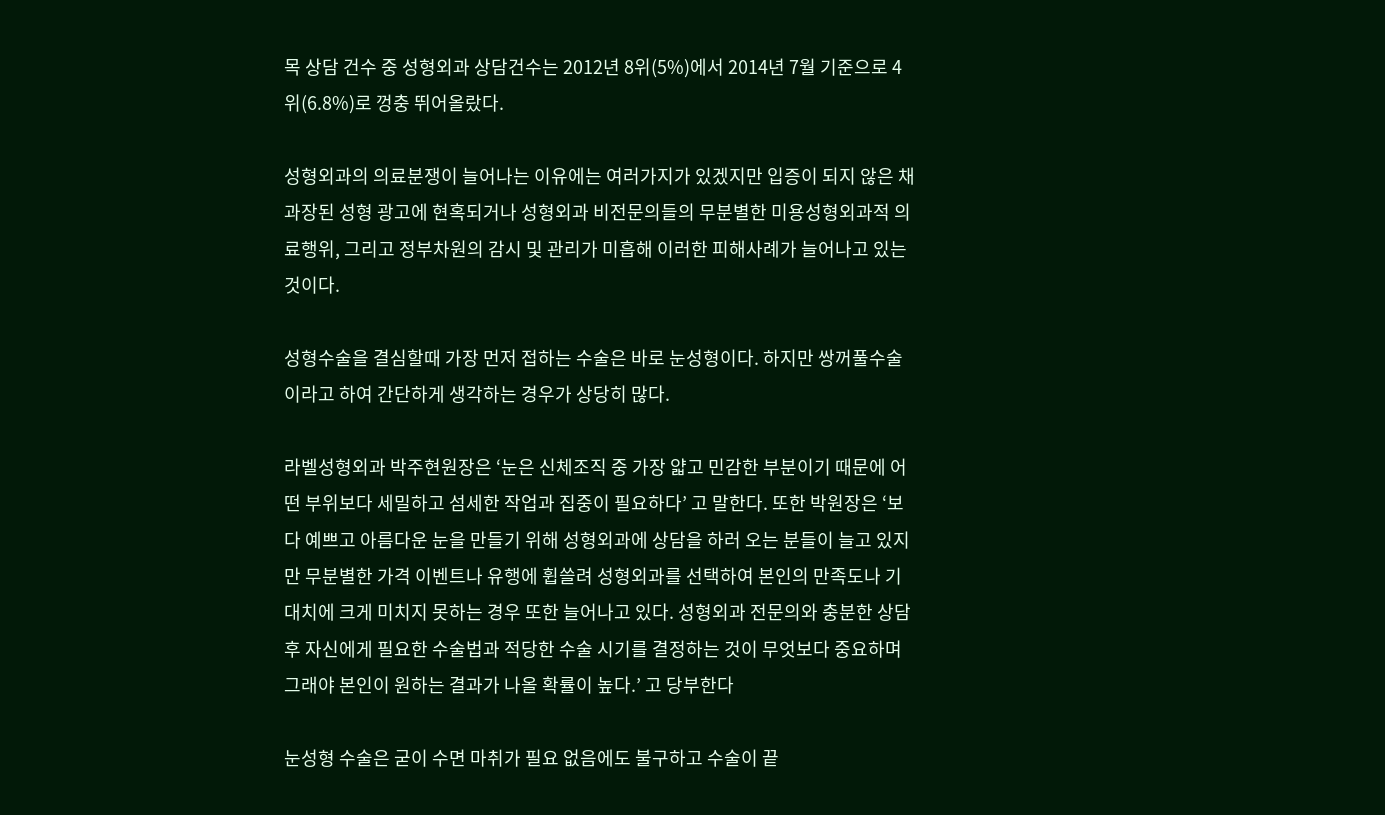목 상담 건수 중 성형외과 상담건수는 2012년 8위(5%)에서 2014년 7월 기준으로 4위(6.8%)로 껑충 뛰어올랐다.

성형외과의 의료분쟁이 늘어나는 이유에는 여러가지가 있겠지만 입증이 되지 않은 채 과장된 성형 광고에 현혹되거나 성형외과 비전문의들의 무분별한 미용성형외과적 의료행위, 그리고 정부차원의 감시 및 관리가 미흡해 이러한 피해사례가 늘어나고 있는 것이다.

성형수술을 결심할때 가장 먼저 접하는 수술은 바로 눈성형이다. 하지만 쌍꺼풀수술이라고 하여 간단하게 생각하는 경우가 상당히 많다.

라벨성형외과 박주현원장은 ‘눈은 신체조직 중 가장 얇고 민감한 부분이기 때문에 어떤 부위보다 세밀하고 섬세한 작업과 집중이 필요하다’ 고 말한다. 또한 박원장은 ‘보다 예쁘고 아름다운 눈을 만들기 위해 성형외과에 상담을 하러 오는 분들이 늘고 있지만 무분별한 가격 이벤트나 유행에 휩쓸려 성형외과를 선택하여 본인의 만족도나 기대치에 크게 미치지 못하는 경우 또한 늘어나고 있다. 성형외과 전문의와 충분한 상담 후 자신에게 필요한 수술법과 적당한 수술 시기를 결정하는 것이 무엇보다 중요하며 그래야 본인이 원하는 결과가 나올 확률이 높다.’ 고 당부한다

눈성형 수술은 굳이 수면 마취가 필요 없음에도 불구하고 수술이 끝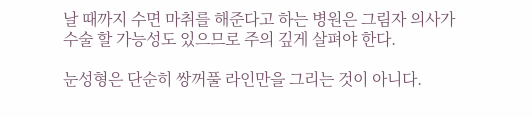날 때까지 수면 마취를 해준다고 하는 병원은 그림자 의사가 수술 할 가능성도 있으므로 주의 깊게 살펴야 한다.

눈성형은 단순히 쌍꺼풀 라인만을 그리는 것이 아니다.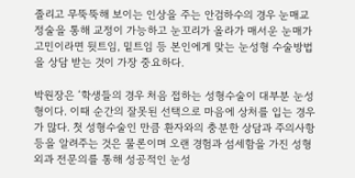졸리고 무뚝뚝해 보이는 인상을 주는 안검하수의 경우 눈매교정술을 통해 교정이 가능하고 눈꼬리가 올라가 매서운 눈매가 고민이라면 뒷트임, 밑트임 등 본인에게 맞는 눈성형 수술방법을 상담 받는 것이 가장 중요하다.

박원장은 ‘학생들의 경우 처음 접하는 성형수술이 대부분 눈성형이다. 이때 순간의 잘못된 선택으로 마음에 상처를 입는 경우가 많다. 첫 성형수술인 만큼 환자와의 충분한 상담과 주의사항 등을 알려주는 것은 물론이며 오랜 경험과 섬세함을 가진 성형외과 전문의를 통해 성공적인 눈성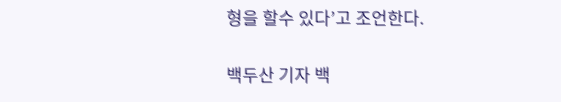형을 할수 있다’고 조언한다.


백두산 기자 백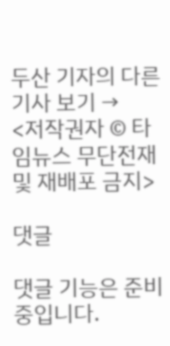두산 기자의 다른 기사 보기 →
<저작권자 © 타임뉴스 무단전재 및 재배포 금지>

댓글

댓글 기능은 준비 중입니다.